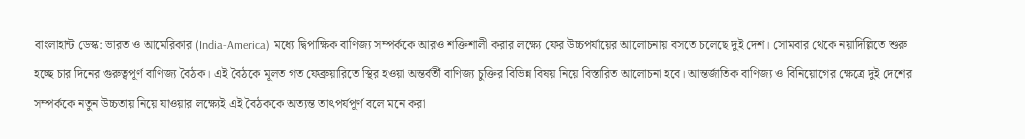বাংলাহান্ট ডেস্ক: ভারত ও আমেরিকার (India-America) মধ্যে দ্বিপাক্ষিক বাণিজ্য সম্পর্ককে আরও শক্তিশালী করার লক্ষ্যে ফের উচ্চপর্যায়ের আলোচনায় বসতে চলেছে দুই দেশ। সোমবার থেকে নয়াদিল্লিতে শুরু হচ্ছে চার দিনের গুরুত্বপূর্ণ বাণিজ্য বৈঠক। এই বৈঠকে মূলত গত ফেব্রুয়ারিতে স্থির হওয়া অন্তর্বর্তী বাণিজ্য চুক্তির বিভিন্ন বিষয় নিয়ে বিস্তারিত আলোচনা হবে। আন্তর্জাতিক বাণিজ্য ও বিনিয়োগের ক্ষেত্রে দুই দেশের সম্পর্ককে নতুন উচ্চতায় নিয়ে যাওয়ার লক্ষ্যেই এই বৈঠককে অত্যন্ত তাৎপর্যপূর্ণ বলে মনে করা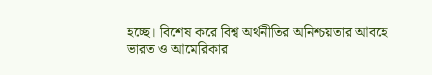হচ্ছে। বিশেষ করে বিশ্ব অর্থনীতির অনিশ্চয়তার আবহে ভারত ও আমেরিকার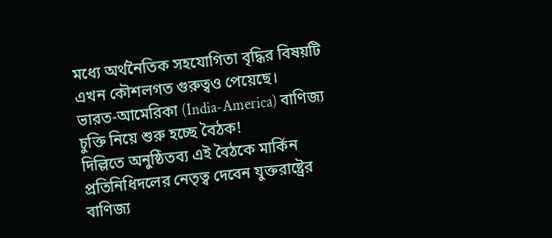মধ্যে অর্থনৈতিক সহযোগিতা বৃদ্ধির বিষয়টি এখন কৌশলগত গুরুত্বও পেয়েছে।
ভারত-আমেরিকা (India-America) বাণিজ্য চুক্তি নিয়ে শুরু হচ্ছে বৈঠক!
দিল্লিতে অনুষ্ঠিতব্য এই বৈঠকে মার্কিন প্রতিনিধিদলের নেতৃত্ব দেবেন যুক্তরাষ্ট্রের বাণিজ্য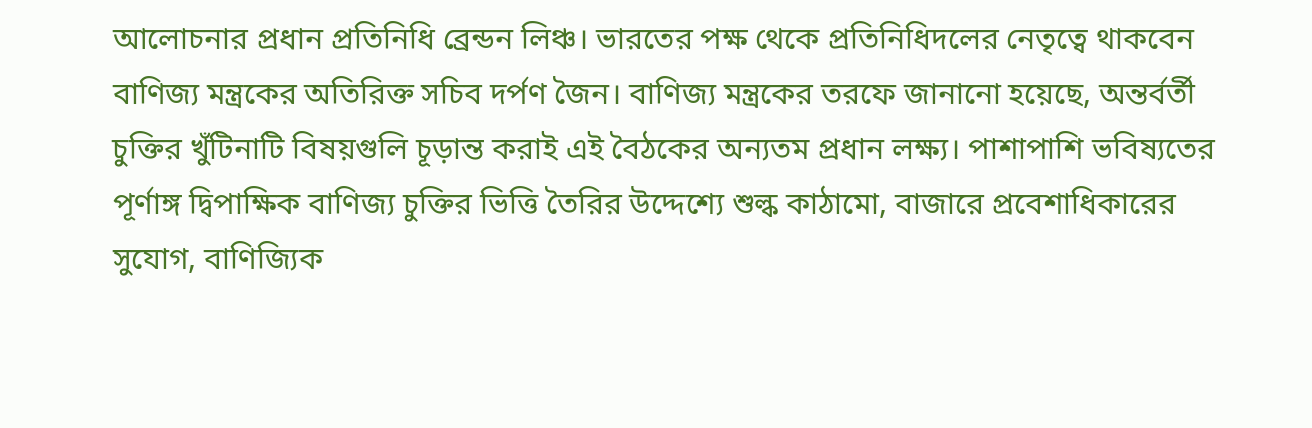আলোচনার প্রধান প্রতিনিধি ব্রেন্ডন লিঞ্চ। ভারতের পক্ষ থেকে প্রতিনিধিদলের নেতৃত্বে থাকবেন বাণিজ্য মন্ত্রকের অতিরিক্ত সচিব দর্পণ জৈন। বাণিজ্য মন্ত্রকের তরফে জানানো হয়েছে, অন্তর্বর্তী চুক্তির খুঁটিনাটি বিষয়গুলি চূড়ান্ত করাই এই বৈঠকের অন্যতম প্রধান লক্ষ্য। পাশাপাশি ভবিষ্যতের পূর্ণাঙ্গ দ্বিপাক্ষিক বাণিজ্য চুক্তির ভিত্তি তৈরির উদ্দেশ্যে শুল্ক কাঠামো, বাজারে প্রবেশাধিকারের সুযোগ, বাণিজ্যিক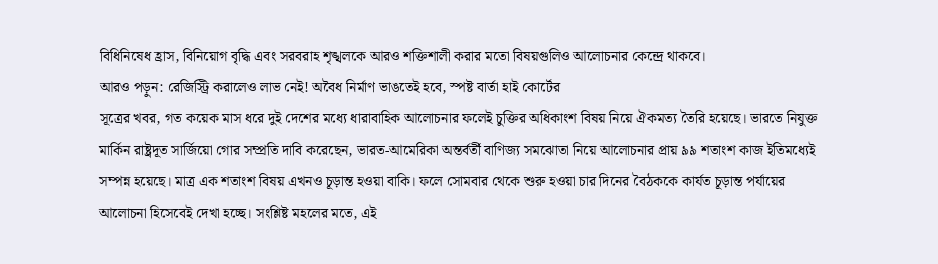বিধিনিষেধ হ্রাস, বিনিয়োগ বৃদ্ধি এবং সরবরাহ শৃঙ্খলকে আরও শক্তিশালী করার মতো বিষয়গুলিও আলোচনার কেন্দ্রে থাকবে।
আরও পড়ুন: রেজিস্ট্রি করালেও লাভ নেই! অবৈধ নির্মাণ ভাঙতেই হবে, স্পষ্ট বার্তা হাই কোর্টের
সূত্রের খবর, গত কয়েক মাস ধরে দুই দেশের মধ্যে ধারাবাহিক আলোচনার ফলেই চুক্তির অধিকাংশ বিষয় নিয়ে ঐকমত্য তৈরি হয়েছে। ভারতে নিযুক্ত মার্কিন রাষ্ট্রদূত সার্জিয়ো গোর সম্প্রতি দাবি করেছেন, ভারত-আমেরিকা অন্তর্বর্তী বাণিজ্য সমঝোতা নিয়ে আলোচনার প্রায় ৯৯ শতাংশ কাজ ইতিমধ্যেই সম্পন্ন হয়েছে। মাত্র এক শতাংশ বিষয় এখনও চূড়ান্ত হওয়া বাকি। ফলে সোমবার থেকে শুরু হওয়া চার দিনের বৈঠককে কার্যত চূড়ান্ত পর্যায়ের আলোচনা হিসেবেই দেখা হচ্ছে। সংশ্লিষ্ট মহলের মতে, এই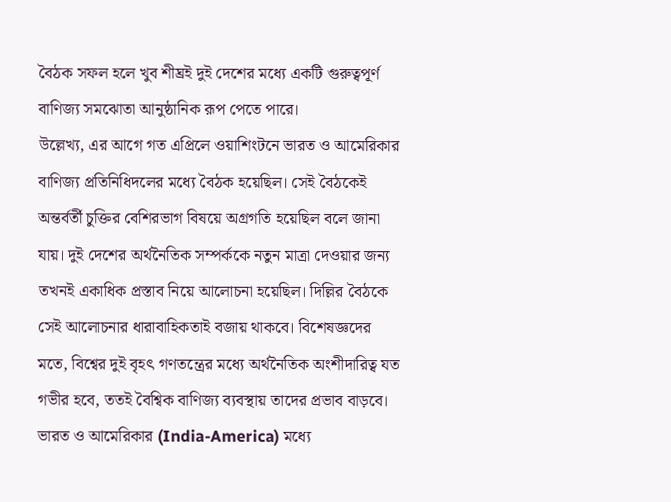বৈঠক সফল হলে খুব শীঘ্রই দুই দেশের মধ্যে একটি গুরুত্বপূর্ণ বাণিজ্য সমঝোতা আনুষ্ঠানিক রূপ পেতে পারে।
উল্লেখ্য, এর আগে গত এপ্রিলে ওয়াশিংটনে ভারত ও আমেরিকার বাণিজ্য প্রতিনিধিদলের মধ্যে বৈঠক হয়েছিল। সেই বৈঠকেই অন্তর্বর্তী চুক্তির বেশিরভাগ বিষয়ে অগ্রগতি হয়েছিল বলে জানা যায়। দুই দেশের অর্থনৈতিক সম্পর্ককে নতুন মাত্রা দেওয়ার জন্য তখনই একাধিক প্রস্তাব নিয়ে আলোচনা হয়েছিল। দিল্লির বৈঠকে সেই আলোচনার ধারাবাহিকতাই বজায় থাকবে। বিশেষজ্ঞদের মতে, বিশ্বের দুই বৃহৎ গণতন্ত্রের মধ্যে অর্থনৈতিক অংশীদারিত্ব যত গভীর হবে, ততই বৈশ্বিক বাণিজ্য ব্যবস্থায় তাদের প্রভাব বাড়বে।
ভারত ও আমেরিকার (India-America) মধ্যে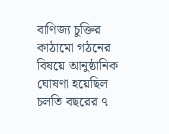বাণিজ্য চুক্তির কাঠামো গঠনের বিষয়ে আনুষ্ঠানিক ঘোষণা হয়েছিল চলতি বছরের ৭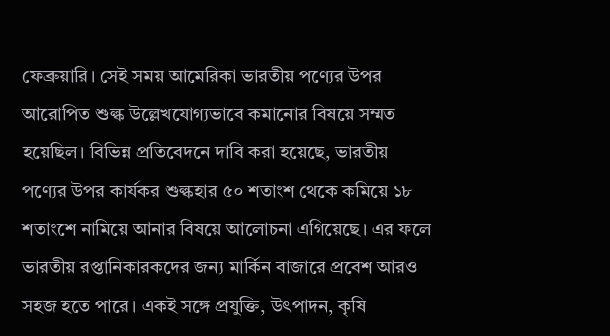ফেব্রুয়ারি। সেই সময় আমেরিকা ভারতীয় পণ্যের উপর আরোপিত শুল্ক উল্লেখযোগ্যভাবে কমানোর বিষয়ে সম্মত হয়েছিল। বিভিন্ন প্রতিবেদনে দাবি করা হয়েছে, ভারতীয় পণ্যের উপর কার্যকর শুল্কহার ৫০ শতাংশ থেকে কমিয়ে ১৮ শতাংশে নামিয়ে আনার বিষয়ে আলোচনা এগিয়েছে। এর ফলে ভারতীয় রপ্তানিকারকদের জন্য মার্কিন বাজারে প্রবেশ আরও সহজ হতে পারে। একই সঙ্গে প্রযুক্তি, উৎপাদন, কৃষি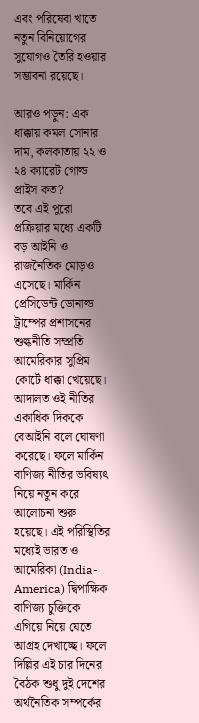এবং পরিষেবা খাতে নতুন বিনিয়োগের সুযোগও তৈরি হওয়ার সম্ভাবনা রয়েছে।

আরও পড়ুন: এক ধাক্কায় কমল সোনার দাম, কলকাতায় ২২ ও ২৪ ক্যারেট গোল্ড প্রাইস কত?
তবে এই পুরো প্রক্রিয়ার মধ্যে একটি বড় আইনি ও রাজনৈতিক মোড়ও এসেছে। মার্কিন প্রেসিডেন্ট ডোনাল্ড ট্রাম্পের প্রশাসনের শুল্কনীতি সম্প্রতি আমেরিকার সুপ্রিম কোর্টে ধাক্কা খেয়েছে। আদালত ওই নীতির একাধিক দিককে বেআইনি বলে ঘোষণা করেছে। ফলে মার্কিন বাণিজ্য নীতির ভবিষ্যৎ নিয়ে নতুন করে আলোচনা শুরু হয়েছে। এই পরিস্থিতির মধ্যেই ভারত ও আমেরিকা (India-America) দ্বিপাক্ষিক বাণিজ্য চুক্তিকে এগিয়ে নিয়ে যেতে আগ্রহ দেখাচ্ছে। ফলে দিল্লির এই চার দিনের বৈঠক শুধু দুই দেশের অর্থনৈতিক সম্পর্কের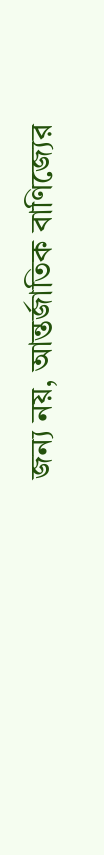জন্য নয়, আন্তর্জাতিক বাণিজ্যের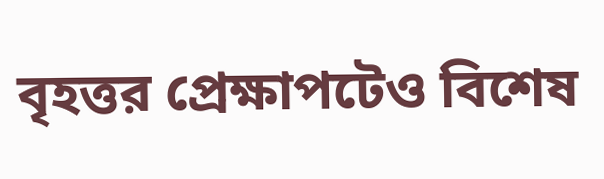বৃহত্তর প্রেক্ষাপটেও বিশেষ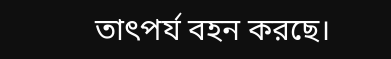তাৎপর্য বহন করছে।